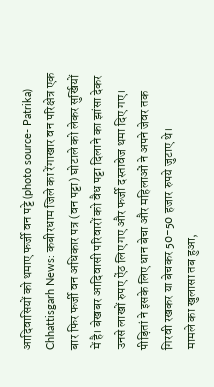आदिवासियों को थमाए फर्जी वन पट्टे (photo source- Patrika)
Chhattisgarh News: कबीरधाम जिले का रेंगाखार वन परिक्षेत्र एक बार फिर फर्जी वन अधिकार पत्र (वन पट्टा) घोटाले को लेकर सुर्खियों में है। बेखबर आदिवासी परिवारों को वैध पट्टा दिलाने का झांसा देकर उनसे लाखों रुपए ऐंठ लिए गए और फर्जी दस्तावेज थमा दिए गए। पीड़ितां ने इसके लिए धान बेचा और महिलाओं ने अपने जेवर तक गिरवी रखकर या बेचकर 50-50 हजार रुपये जुटाए थे।
मामले का खुलासा तब हुआ,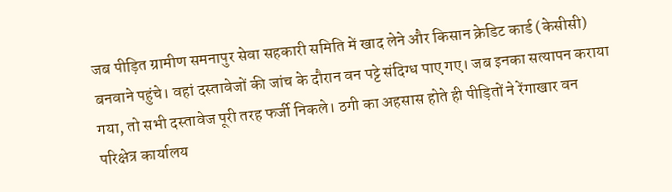जब पीड़ित ग्रामीण समनापुर सेवा सहकारी समिति में खाद लेने और किसान क्रेडिट कार्ड (केसीसी) बनवाने पहुंचे। वहां दस्तावेजों की जांच के दौरान वन पट्टे संदिग्ध पाए गए। जब इनका सत्यापन कराया गया, तो सभी दस्तावेज पूरी तरह फर्जी निकले। ठगी का अहसास होते ही पीड़ितों ने रेंगाखार वन परिक्षेत्र कार्यालय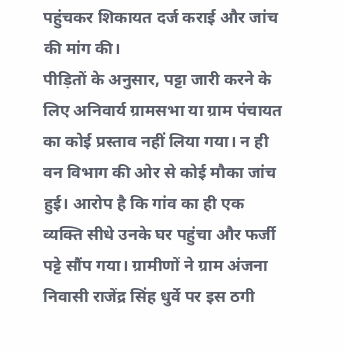पहुंचकर शिकायत दर्ज कराई और जांच की मांग की।
पीड़ितों के अनुसार, पट्टा जारी करने के लिए अनिवार्य ग्रामसभा या ग्राम पंचायत का कोई प्रस्ताव नहीं लिया गया। न ही वन विभाग की ओर से कोई मौका जांच हुई। आरोप है कि गांव का ही एक व्यक्ति सीधे उनके घर पहुंचा और फर्जी पट्टे सौंप गया। ग्रामीणों ने ग्राम अंजना निवासी राजेंद्र सिंह धुर्वे पर इस ठगी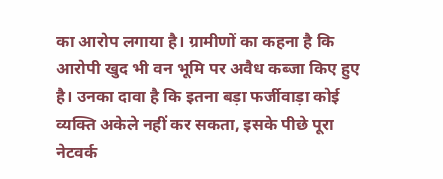का आरोप लगाया है। ग्रामीणों का कहना है कि आरोपी खुद भी वन भूमि पर अवैध कब्जा किए हुए है। उनका दावा है कि इतना बड़ा फर्जीवाड़ा कोई व्यक्ति अकेले नहीं कर सकता, इसके पीछे पूरा नेटवर्क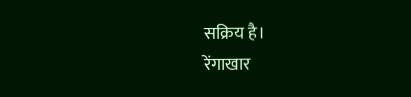सक्रिय है।
रेंगाखार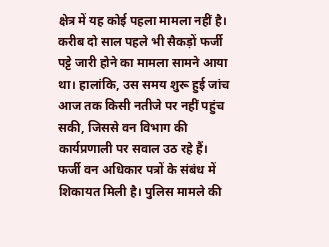क्षेत्र में यह कोई पहला मामला नहीं है। करीब दो साल पहले भी सैकड़ों फर्जी पट्टे जारी होने का मामला सामने आया था। हालांकि, उस समय शुरू हुई जांच आज तक किसी नतीजे पर नहीं पहुंच सकी, जिससे वन विभाग की कार्यप्रणाली पर सवाल उठ रहे हैं।
फर्जी वन अधिकार पत्रों के संबंध में शिकायत मिली है। पुलिस मामले की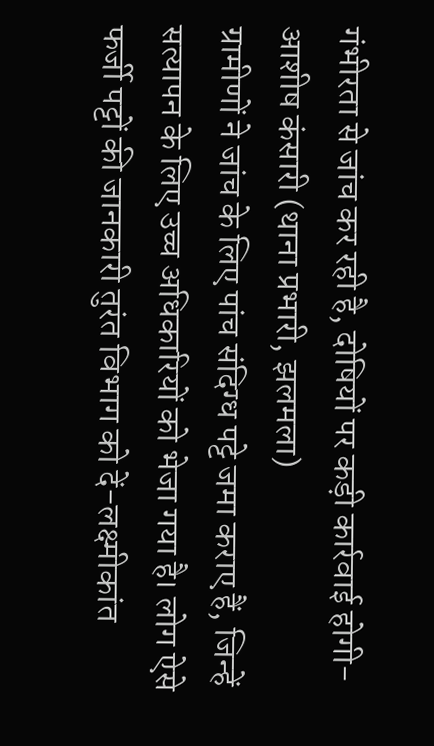गंभीरता से जांच कर रही है, दोषियों पर कड़ी कार्रवाई होगी-आशीष कंसारी (थाना प्रभारी, झलमला)
ग्रामीणों ने जांच के लिए पांच संदिग्ध पट्टे जमा कराए हैं, जिन्हें सत्यापन के लिए उच्च अधिकारियों को भेजा गया है। लोग ऐसे फर्जी पट्टों की जानकारी तुरंत विभाग को दें-लक्ष्मीकांत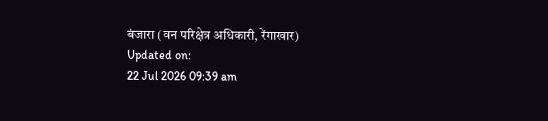बंजारा (वन परिक्षेत्र अधिकारी, रेंगाखार)
Updated on:
22 Jul 2026 09:39 am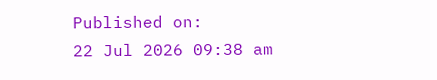Published on:
22 Jul 2026 09:38 am